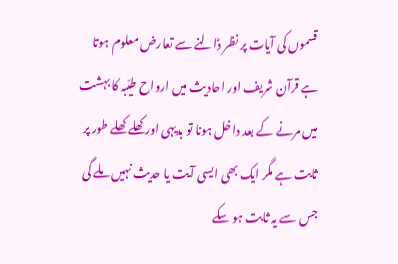قسموں کی آیات پر نظر ڈالنے سے تعارض معلوم ہوتا ہے قرآن شریف اور احادیث میں ارواح طیّبہ کا بہشت میں مرنے کے بعد داخل ہونا تو بدیہی اور کھلے کھلے طور پر ثابت ہے مگر ایک بھی ایسی آیت یا حدیث نہیں ملے گی جس سے یہ ثابت ہو سکے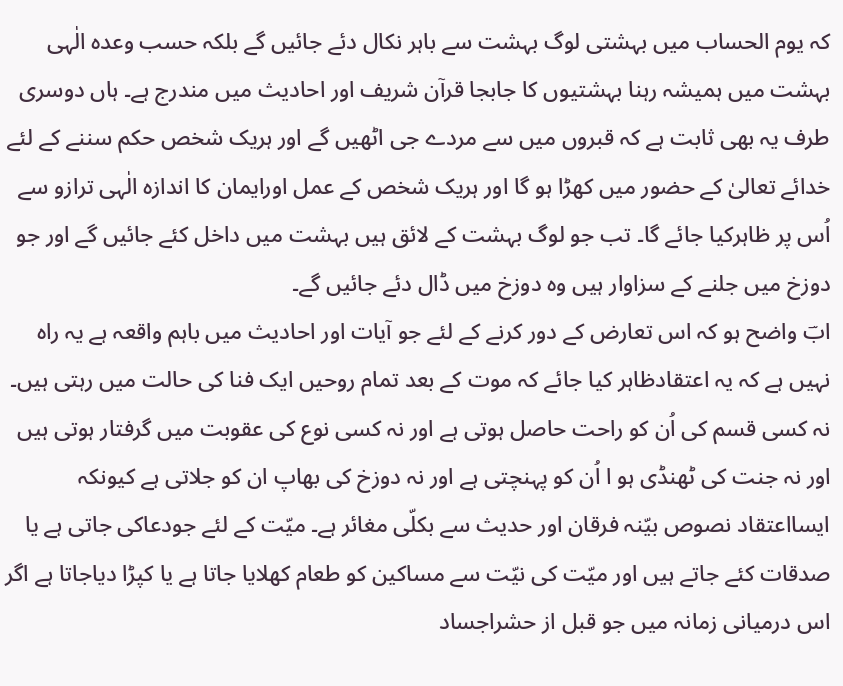کہ یوم الحساب میں بہشتی لوگ بہشت سے باہر نکال دئے جائیں گے بلکہ حسب وعدہ الٰہی بہشت میں ہمیشہ رہنا بہشتیوں کا جابجا قرآن شریف اور احادیث میں مندرج ہے۔ ہاں دوسری طرف یہ بھی ثابت ہے کہ قبروں میں سے مردے جی اٹھیں گے اور ہریک شخص حکم سننے کے لئے خدائے تعالیٰ کے حضور میں کھڑا ہو گا اور ہریک شخص کے عمل اورایمان کا اندازہ الٰہی ترازو سے اُس پر ظاہرکیا جائے گا۔ تب جو لوگ بہشت کے لائق ہیں بہشت میں داخل کئے جائیں گے اور جو دوزخ میں جلنے کے سزاوار ہیں وہ دوزخ میں ڈال دئے جائیں گے۔
ابؔ واضح ہو کہ اس تعارض کے دور کرنے کے لئے جو آیات اور احادیث میں باہم واقعہ ہے یہ راہ نہیں ہے کہ یہ اعتقادظاہر کیا جائے کہ موت کے بعد تمام روحیں ایک فنا کی حالت میں رہتی ہیں۔ نہ کسی قسم کی اُن کو راحت حاصل ہوتی ہے اور نہ کسی نوع کی عقوبت میں گرفتار ہوتی ہیں اور نہ جنت کی ٹھنڈی ہو ا اُن کو پہنچتی ہے اور نہ دوزخ کی بھاپ ان کو جلاتی ہے کیونکہ ایسااعتقاد نصوص بیّنہ فرقان اور حدیث سے بکلّی مغائر ہے۔ میّت کے لئے جودعاکی جاتی ہے یا صدقات کئے جاتے ہیں اور میّت کی نیّت سے مساکین کو طعام کھلایا جاتا ہے یا کپڑا دیاجاتا ہے اگر اس درمیانی زمانہ میں جو قبل از حشراجساد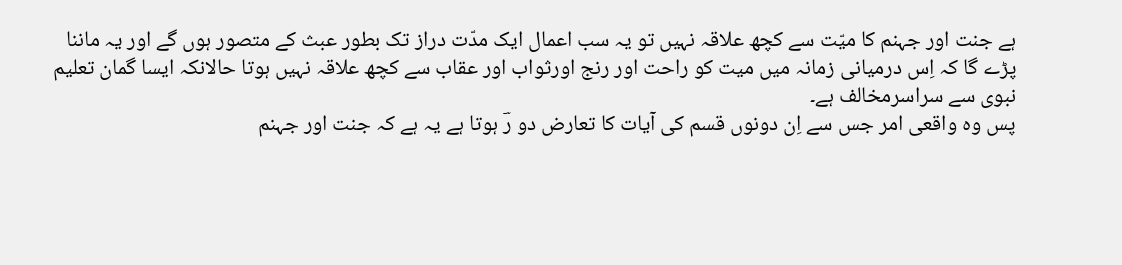ہے جنت اور جہنم کا میّت سے کچھ علاقہ نہیں تو یہ سب اعمال ایک مدّت دراز تک بطور عبث کے متصور ہوں گے اور یہ ماننا پڑے گا کہ اِس درمیانی زمانہ میں میت کو راحت اور رنج اورثواب اور عقاب سے کچھ علاقہ نہیں ہوتا حالانکہ ایسا گمان تعلیم نبوی سے سراسرمخالف ہے۔
پس وہ واقعی امر جس سے اِن دونوں قسم کی آیات کا تعارض دو رؔ ہوتا ہے یہ ہے کہ جنت اور جہنم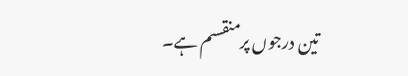تین درجوں پرمنقسم ہے۔